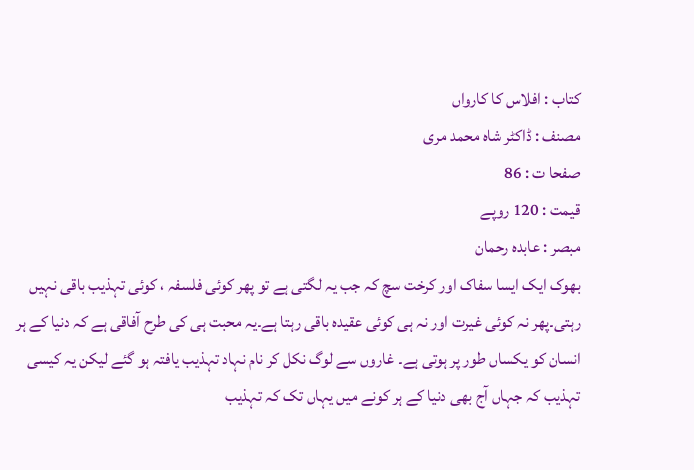کتاب : افلاس کا کارواں
مصنف : ڈاکٹر شاہ محمد مری
صفحا ت : 86
قیمت : 120 روپے
مبصر : عابدہ رحمان
بھوک ایک ایسا سفاک اور کرخت سچ کہ جب یہ لگتی ہے تو پھر کوئی فلسفہ ، کوئی تہذیب باقی نہیں رہتی۔پھر نہ کوئی غیرت اور نہ ہی کوئی عقیدہ باقی رہتا ہے۔یہ محبت ہی کی طرح آفاقی ہے کہ دنیا کے ہر انسان کو یکساں طور پر ہوتی ہے۔ غاروں سے لوگ نکل کر نام نہاد تہذیب یافتہ ہو گئے لیکن یہ کیسی تہذیب کہ جہاں آج بھی دنیا کے ہر کونے میں یہاں تک کہ تہذیب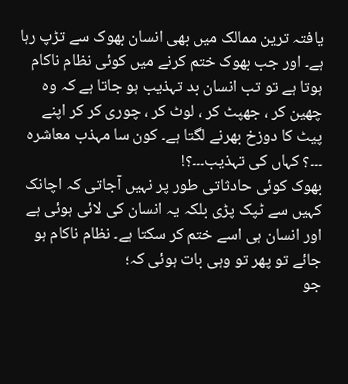یافتہ ترین ممالک میں بھی انسان بھوک سے تڑپ رہا ہے۔ اور جب بھوک ختم کرنے میں کوئی نظام ناکام ہوتا ہے تو تب انسان بد تہذیب ہو جاتا ہے کہ وہ چھین کر ، جھپٹ کر ، لوٹ کر ، چوری کر کر اپنے پیٹ کا دوزخ بھرنے لگتا ہے۔ کون سا مہذب معاشرہ ۔۔۔؟ کہاں کی تہذیب۔۔۔؟!
بھوک کوئی حادثاتی طور پر نہیں آجاتی کہ اچانک کہیں سے ٹپک پڑی بلکہ یہ انسان کی لائی ہوئی ہے اور انسان ہی اسے ختم کر سکتا ہے۔ نظام ناکام ہو جائے تو پھر تو وہی بات ہوئی کہ؛
جو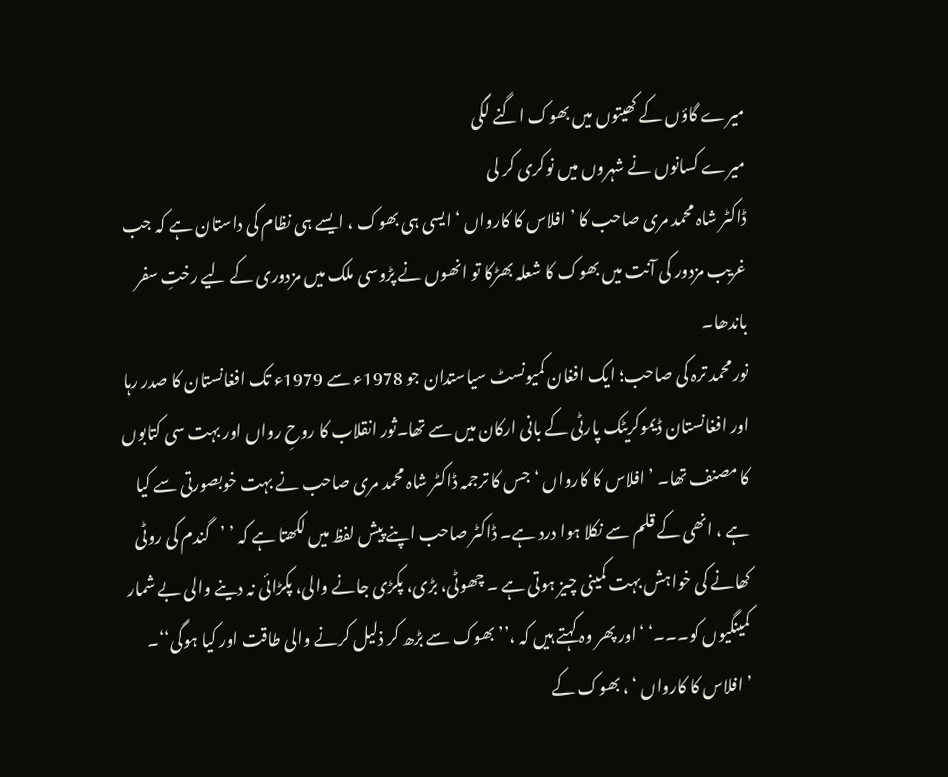میرے گاؤں کے کھیتوں میں بھوک اگنے لگی
میرے کسانوں نے شہروں میں نوکری کر لی
ڈاکٹر شاہ محمد مری صاحب کا ’ افلاس کا کارواں ‘ ایسی ہی بھوک ، ایسے ہی نظام کی داستان ہے کہ جب غریب مزدور کی آنت میں بھوک کا شعلہ بھڑکا تو انھوں نے پڑوسی ملک میں مزدوری کے لیے رختِ سفر باندھا۔
نور محمد ترہ کی صاحب؛ ایک افغان کمیونسٹ سیاستدان جو 1978ء سے 1979ء تک افغانستان کا صدر رہا اور افغانستان ڈیموکریٹک پارٹی کے بانی ارکان میں سے تھا۔ثور انقلاب کا روحِ رواں اور بہت سی کتابوں کا مصنف تھا۔ ’ افلاس کا کارواں ‘ جس کا ترجمہ ڈاکٹر شاہ محمد مری صاحب نے بہت خوبصورتی سے کیا ہے ، انھی کے قلم سے نکلا ہوا درد ہے۔ ڈاکٹر صاحب اپنے پیش لفظ میں لکھتا ہے کہ ’ ’گندم کی روٹی کھانے کی خواہش بہت کمینی چیز ہوتی ہے ۔ چھوٹی، بڑی، پکڑی جانے والی، پکڑائی نہ دینے والی بے شمار کمینگیوں کو۔۔۔‘ ‘اور پھر وہ کہتے ہیں کہ ،’’بھوک سے بڑھ کر ذلیل کرنے والی طاقت اور کیا ہوگی‘‘۔
’ افلاس کا کارواں ‘ ، بھوک کے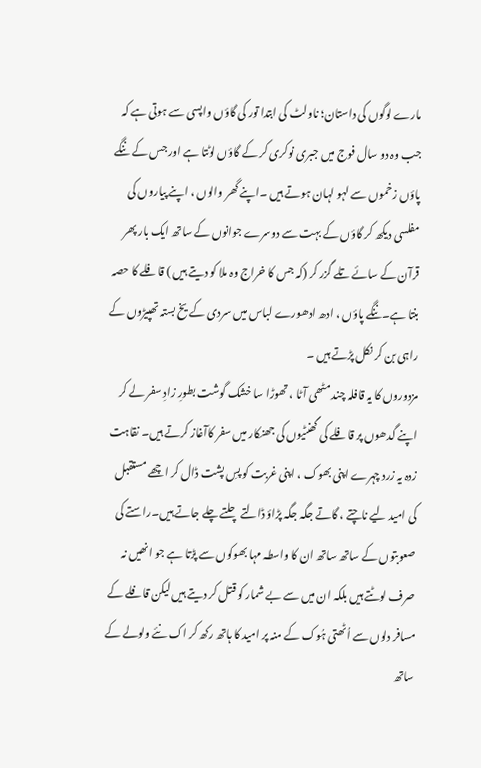مارے لوگوں کی داستان؛ ناولٹ کی ابتدا تور کی گاؤں واپسی سے ہوتی ہے کہ جب وہ دو سال فوج میں جبری نوکری کر کے گاؤں لوٹتا ہے اور جس کے ننگے پاؤں زخموں سے لہو لہان ہوتے ہیں ۔اپنے گھر والوں ، اپنے پیاروں کی مفلسی دیکھ کر گاؤں کے بہت سے دوسرے جوانوں کے ساتھ ایک بار پھر قرآن کے سائے تلے گزر کر (کہ جس کا خراج وہ ملا کو دیتے ہیں ) قافلے کا حصہ بنتا ہے۔ننگے پاؤں ، ادھ ادھورے لباس میں سردی کے یخ بستہ تھپیڑوں کے راہی بن کر نکل پڑتے ہیں ۔
مزدوروں کا یہ قافلہ چند مٹھی آٹا ، تھوڑا سا خشک گوشت بطورِ زادِ سفر لے کر اپنے گدھوں پر قافلے کی گھنٹیوں کی جھنکار میں سفر کاآغاز کرتے ہیں۔ نقاہت زدہ یہ زرد چہرے اپنی بھوک ، اپنی غربت کو پسِ پشت ڈال کر اچھے مستقبل کی امید لیے ناچتے ، گاتے جگہ جگہ پڑاؤ ڈالتے چلتے چلے جاتے ہیں۔راستے کی صعوبتوں کے ساتھ ساتھ ان کا واسطہ مہا بھوکوں سے پڑتا ہے جو انھیں نہ صرف لوٹتے ہیں بلکہ ان میں سے بے شمار کو قتل کر دیتے ہیں لیکن قافلے کے مسافر دلوں سے اُٹھتی ہُوک کے منہ پر امید کا ہاتھ رکھ کر اک نئے ولولے کے ساتھ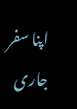اپنا سفر جاری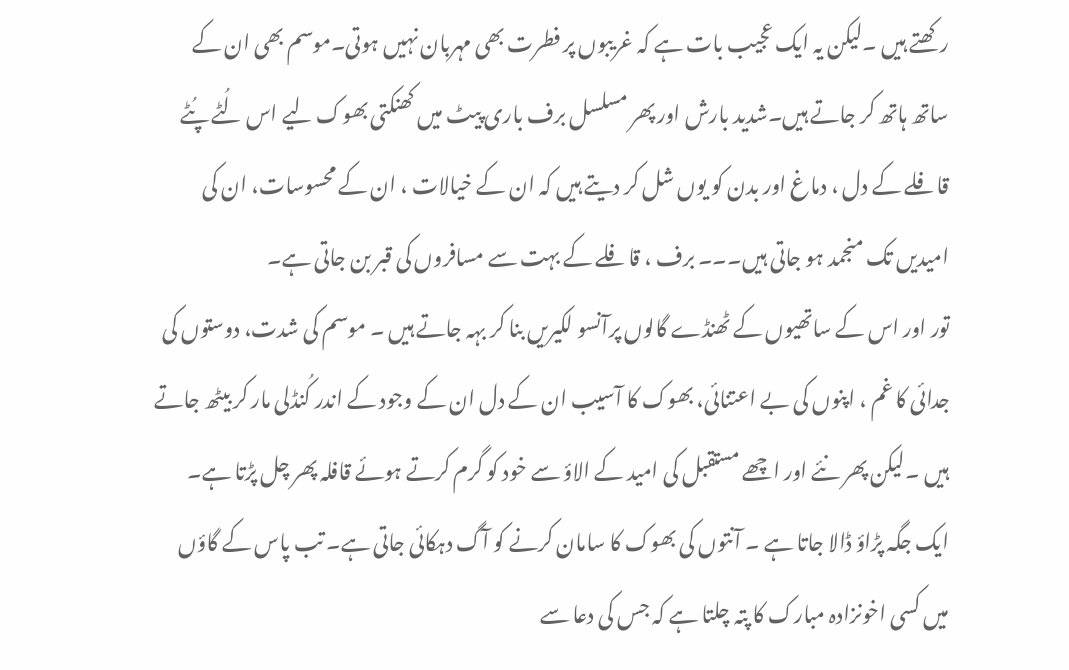رکھتے ہیں ۔لیکن یہ ایک عجیب بات ہے کہ غریبوں پر فطرت بھی مہربان نہیں ہوتی۔موسم بھی ان کے ساتھ ہاتھ کر جاتے ہیں۔شدید بارش اور پھر مسلسل برف باری پیٹ میں کھنکتی بھوک لیے اس لُٹے پُٹے قافلے کے دل ، دماغ اور بدن کو یوں شل کر دیتے ہیں کہ ان کے خیالات ، ان کے محسوسات، ان کی امیدیں تک منجمد ہو جاتی ہیں۔۔۔ برف ، قافلے کے بہت سے مسافروں کی قبر بن جاتی ہے۔
تور اور اس کے ساتھیوں کے ٹھنڈے گالوں پرآنسو لکیریں بنا کر بہہ جاتے ہیں ۔ موسم کی شدت، دوستوں کی جدائی کا غم ، اپنوں کی بے اعتنائی، بھوک کا آسیب ان کے دل ان کے وجود کے اندر کُنڈلی مار کر بیٹھ جاتے ہیں ۔لیکن پھر نئے اور اچھے مستقبل کی امید کے الاؤ سے خود کو گرم کرتے ہوئے قافلہ پھر چل پڑتا ہے۔ ایک جگہ پڑاؤ ڈالا جاتا ہے ۔ آنتوں کی بھوک کا سامان کرنے کو آگ دہکائی جاتی ہے۔ تب پاس کے گاؤں میں کسی اخونزادہ مبارک کا پتہ چلتا ہے کہ جس کی دعا سے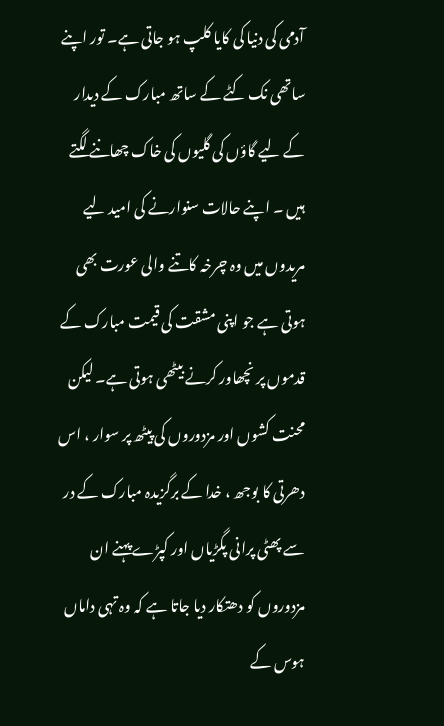آدمی کی دنیا کی کایا کلپ ہو جاتی ہے۔ تور اپنے ساتھی نک کٹے کے ساتھ مبارک کے دیدار کے لیے گاؤں کی گلیوں کی خاک چھاننے لگتے ہیں ۔ اپنے حالات سنوارنے کی امید لیے مریدوں میں وہ چرخہ کاتنے والی عورت بھی ہوتی ہے جو اپنی مشقت کی قیمت مبارک کے قدموں پر نچھاور کرنے بیٹھی ہوتی ہے۔ لیکن محنت کشوں اور مزدوروں کی پیٹھ پر سوار ، اس دھرتی کا بوجھ ، خدا کے برگزیدہ مبارک کے در سے پھٹی پرانی پگڑیاں اور کپڑے پہنے ان مزدوروں کو دھتکار دیا جاتا ہے کہ وہ تہی داماں ہوس کے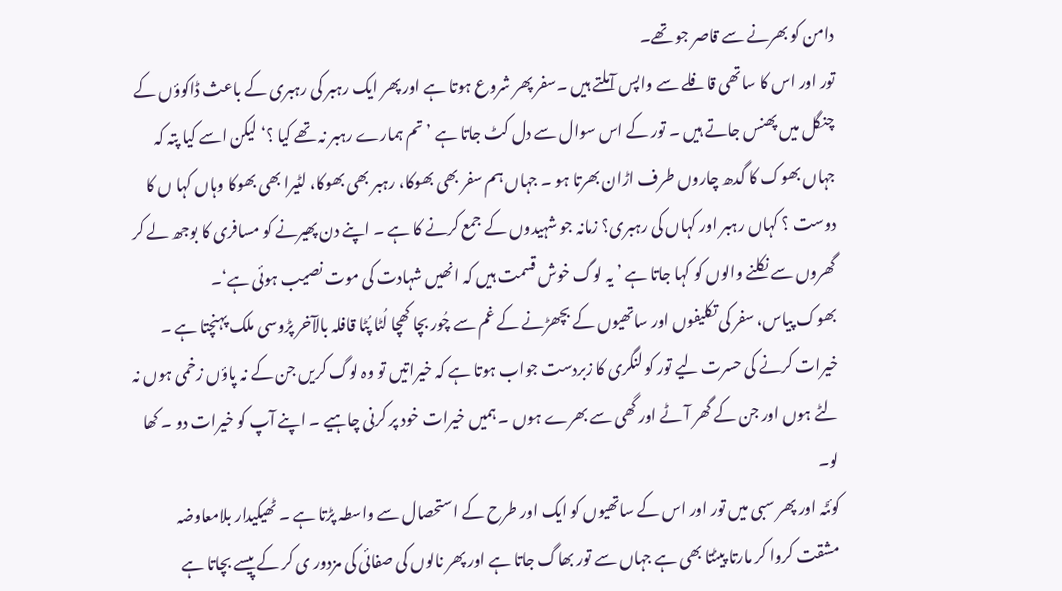دامن کو بھرنے سے قاصر جو تھے۔
تور اور اس کا ساتھی قافلے سے واپس آملتے ہیں ۔سفر پھر شروع ہوتا ہے اور پھر ایک رہبر کی رہبری کے باعث ڈاکوؤں کے چنگل میں پھنس جاتے ہیں ۔ تور کے اس سوال سے دل کٹ جاتا ہے ’ تم ہمارے رہبر نہ تھے کیا ؟‘ لیکن اسے کیا پتہ کہ جہاں بھوک کا گدھ چاروں طرف اڑان بھرتا ہو ۔ جہاں ہم سفر بھی بھوکا، رہبر بھی بھوکا، لٹیرا بھی بھوکا وہاں کہا ں کا دوست ؟ کہاں رہبر اور کہاں کی رہبری؟ زمانہ جو شہیدوں کے جمع کرنے کا ہے ۔ اپنے دن پھیرنے کو مسافری کا بوجھ لے کر گھروں سے نکلنے والوں کو کہا جاتا ہے ’ یہ لوگ خوش قسمت ہیں کہ انھیں شہادت کی موت نصیب ہوئی ہے‘۔
بھوک پیاس، سفر کی تکلیفوں اور ساتھیوں کے بچھڑنے کے غم سے چُور بچا کھچا لُٹا پُٹا قافلہ بالآخر پڑوسی ملک پہنچتا ہے ۔ خیرات کرنے کی حسرت لیے تور کو لنگری کا زبردست جواب ہوتا ہے کہ خیراتیں تو وہ لوگ کریں جن کے نہ پاؤں زخمی ہوں نہ لٹے ہوں اور جن کے گھر آٹے اور گھی سے بھرے ہوں ۔ ہمیں خیرات خود پر کرنی چاہیے ۔ اپنے آپ کو خیرات دو ۔ کھا لو۔
کوئٹہ اور پھر سبی میں تور اور اس کے ساتھیوں کو ایک اور طرح کے استحصال سے واسطہ پڑتا ہے ۔ ٹھیکیدار بلامعاوضہ مشقت کروا کر مارتا پیٹتا بھی ہے جہاں سے تور بھاگ جاتا ہے اور پھر نالوں کی صفائی کی مزدور ی کر کے پیسے بچاتا ہے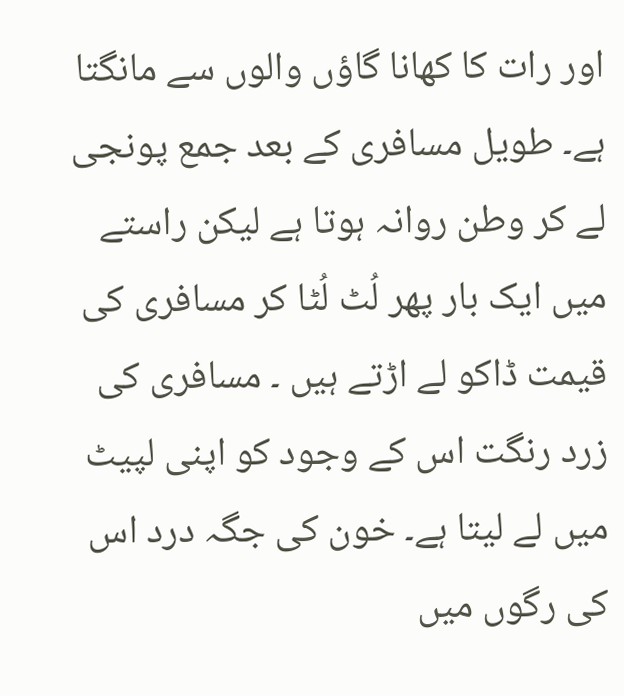اور رات کا کھانا گاؤں والوں سے مانگتا ہے۔ طویل مسافری کے بعد جمع پونجی لے کر وطن روانہ ہوتا ہے لیکن راستے میں ایک بار پھر لُٹ لُٹا کر مسافری کی قیمت ڈاکو لے اڑتے ہیں ۔ مسافری کی زرد رنگت اس کے وجود کو اپنی لپیٹ میں لے لیتا ہے۔ خون کی جگہ درد اس کی رگوں میں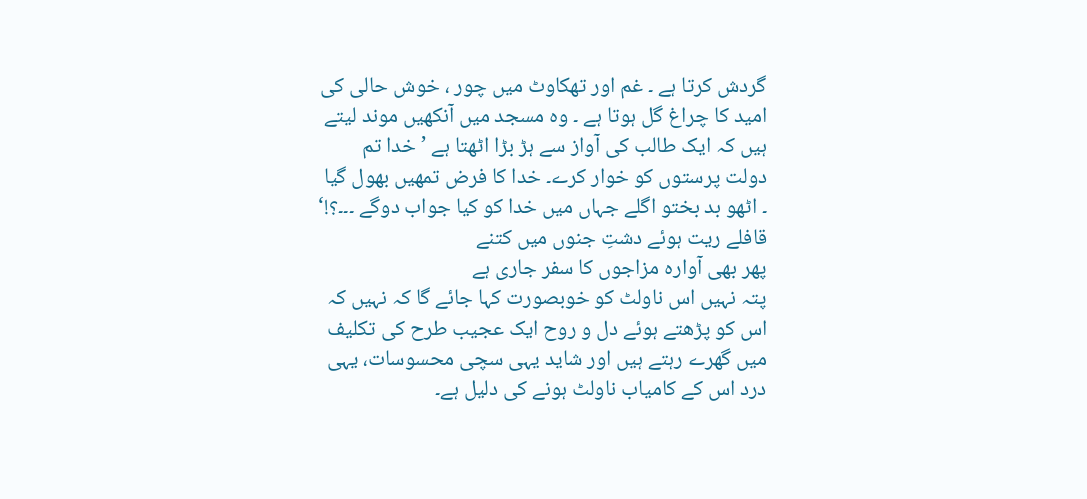گردش کرتا ہے ۔ غم اور تھکاوٹ میں چور ، خوش حالی کی امید کا چراغ گل ہوتا ہے ۔ وہ مسجد میں آنکھیں موند لیتے ہیں کہ ایک طالب کی آواز سے ہڑ بڑا اٹھتا ہے ’ خدا تم دولت پرستوں کو خوار کرے۔ خدا کا فرض تمھیں بھول گیا ۔ اٹھو بد بختو اگلے جہاں میں خدا کو کیا جواب دوگے ۔۔۔؟!‘
قافلے ریت ہوئے دشتِ جنوں میں کتنے
پھر بھی آوارہ مزاجوں کا سفر جاری ہے
پتہ نہیں اس ناولٹ کو خوبصورت کہا جائے گا کہ نہیں کہ اس کو پڑھتے ہوئے دل و روح ایک عجیب طرح کی تکلیف میں گھرے رہتے ہیں اور شاید یہی سچی محسوسات، یہی درد اس کے کامیاب ناولٹ ہونے کی دلیل ہے۔